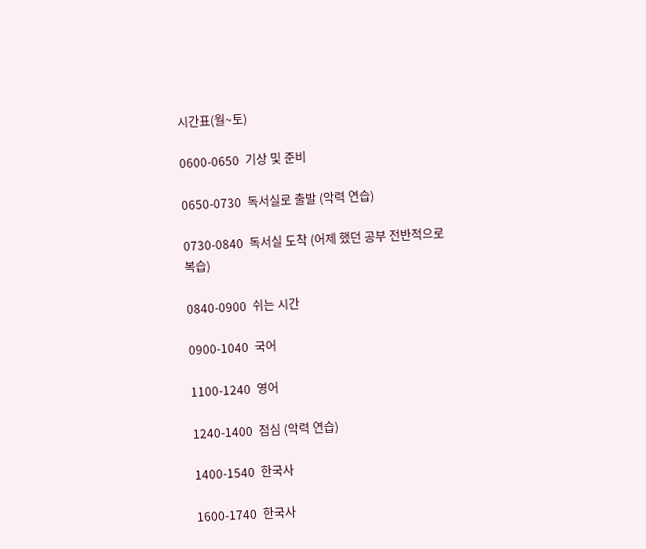시간표(월~토)

0600-0650  기상 및 준비

0650-0730  독서실로 출발 (악력 연습)

0730-0840  독서실 도착 (어제 했던 공부 전반적으로 복습)

0840-0900  쉬는 시간

0900-1040  국어

1100-1240  영어

1240-1400  점심 (악력 연습)

1400-1540  한국사

1600-1740  한국사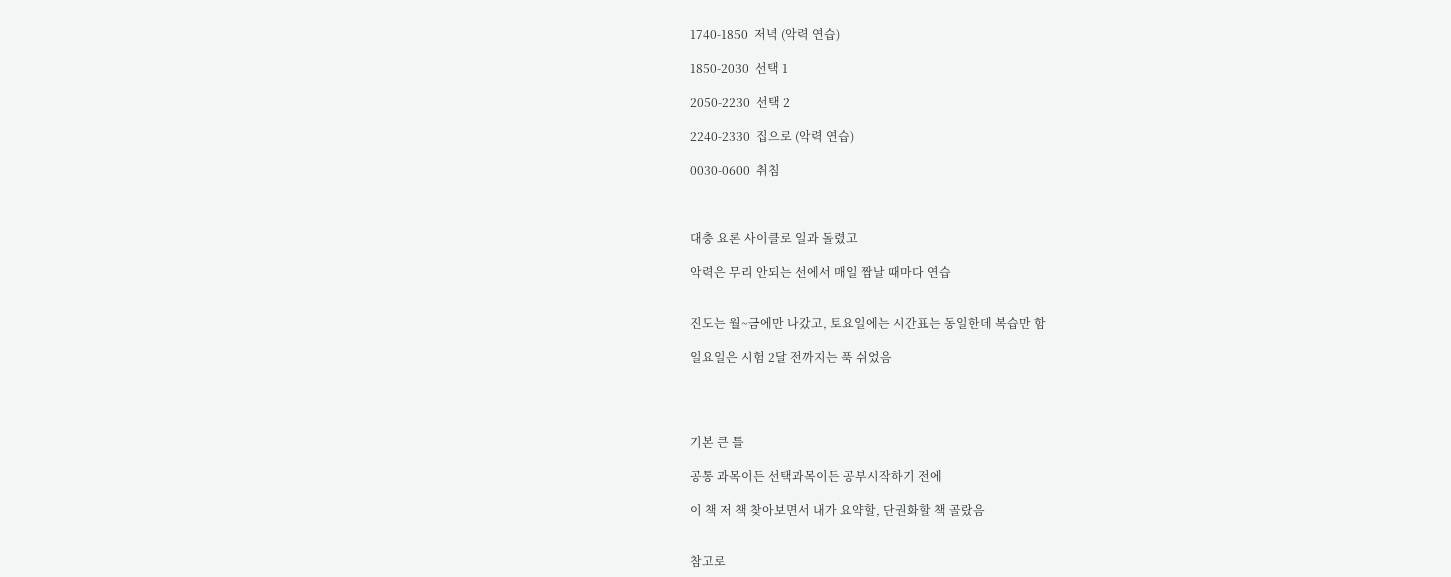1740-1850  저녁 (악력 연습)

1850-2030  선택 1

2050-2230  선택 2

2240-2330  집으로 (악력 연습)

0030-0600  취침



대충 요론 사이클로 일과 돌렸고

악력은 무리 안되는 선에서 매일 짬날 때마다 연습


진도는 월~금에만 나갔고, 토요일에는 시간표는 동일한데 복습만 함

일요일은 시험 2달 전까지는 푹 쉬었음




기본 큰 틀

공통 과목이든 선택과목이든 공부시작하기 전에

이 책 저 책 찾아보면서 내가 요약할, 단권화할 책 골랐음


참고로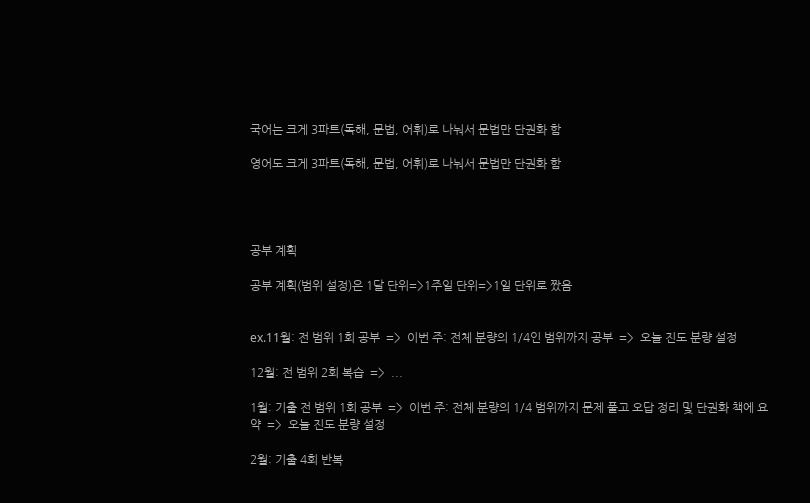국어는 크게 3파트(독해, 문법, 어휘)로 나눠서 문법만 단권화 함

영어도 크게 3파트(독해, 문법, 어휘)로 나눠서 문법만 단권화 함




공부 계획

공부 계획(범위 설정)은 1달 단위=>1주일 단위=>1일 단위로 짰음


ex.11월: 전 범위 1회 공부  =>  이번 주: 전체 분량의 1/4인 범위까지 공부  =>  오늘 진도 분량 설정

12월: 전 범위 2회 복습  =>  ...

1월: 기출 전 범위 1회 공부  =>  이번 주: 전체 분량의 1/4 범위까지 문제 풀고 오답 정리 및 단권화 책에 요약  =>  오늘 진도 분량 설정

2월: 기출 4회 반복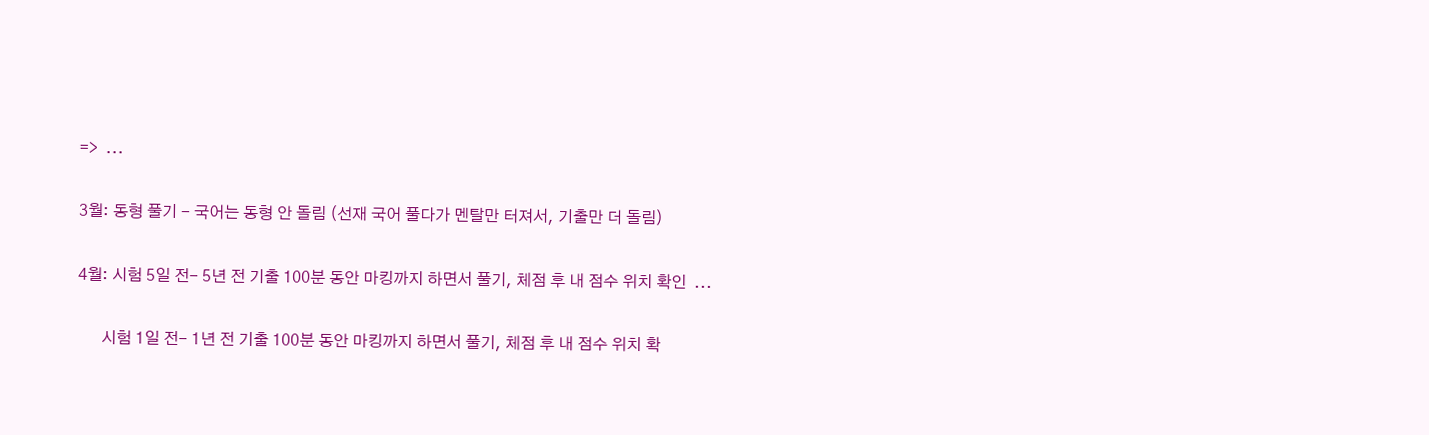=>  ...

3월: 동형 풀기 - 국어는 동형 안 돌림 (선재 국어 풀다가 멘탈만 터져서, 기출만 더 돌림)

4월: 시험 5일 전- 5년 전 기출 100분 동안 마킹까지 하면서 풀기, 체점 후 내 점수 위치 확인  ...

      시험 1일 전- 1년 전 기출 100분 동안 마킹까지 하면서 풀기, 체점 후 내 점수 위치 확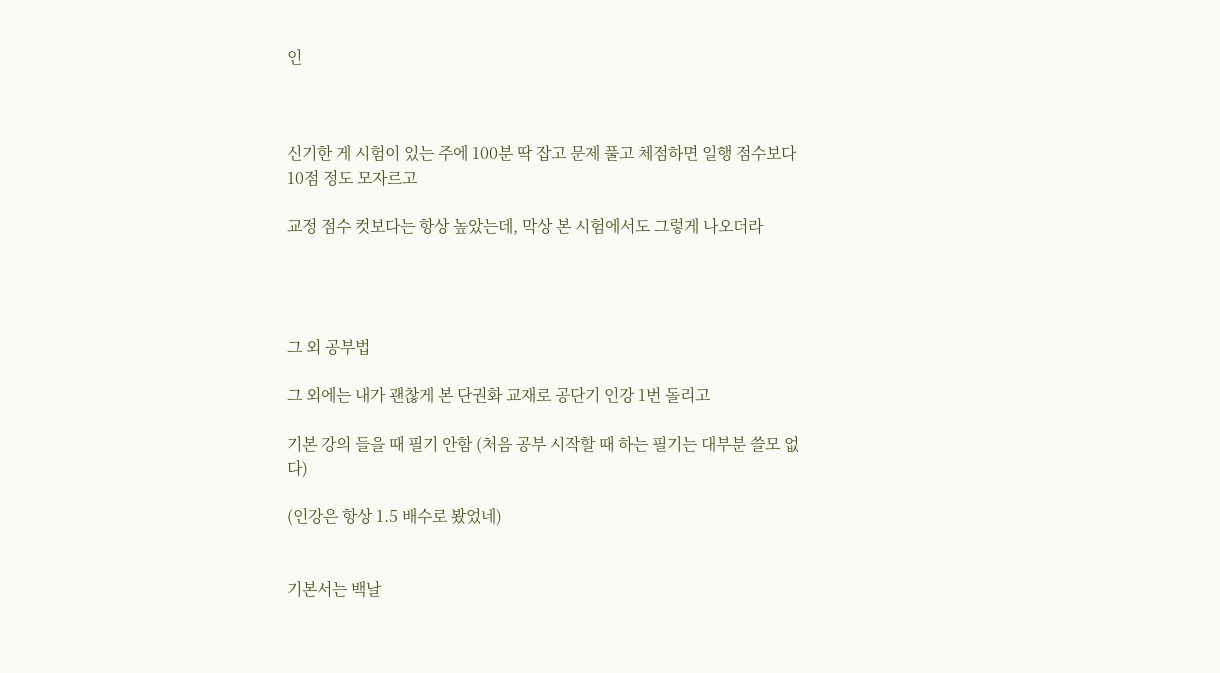인



신기한 게 시험이 있는 주에 100분 딱 잡고 문제 풀고 체점하면 일행 점수보다 10점 정도 모자르고

교정 점수 컷보다는 항상 높았는데, 막상 본 시험에서도 그렇게 나오더라




그 외 공부법

그 외에는 내가 괜찮게 본 단권화 교재로 공단기 인강 1번 돌리고

기본 강의 들을 때 필기 안함 (처음 공부 시작할 때 하는 필기는 대부분 쓸모 없다)

(인강은 항상 1.5 배수로 봤었네)


기본서는 백날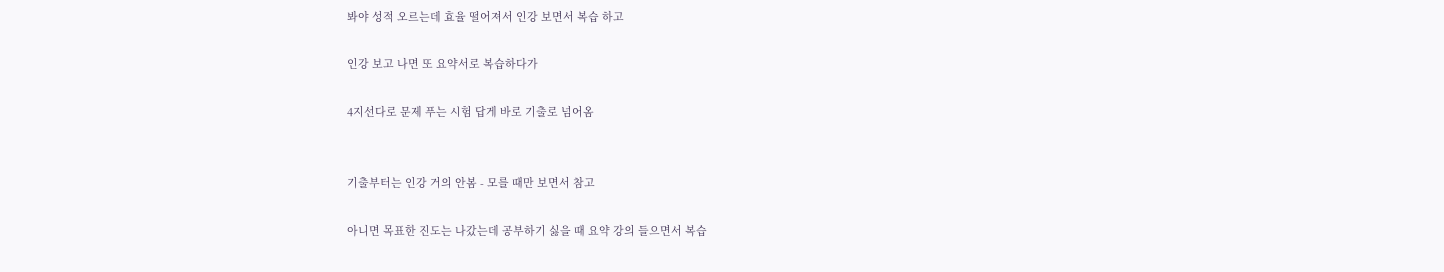봐야 성적 오르는데 효율 떨어져서 인강 보면서 복습 하고

인강 보고 나면 또 요약서로 복습하다가

4지선다로 문제 푸는 시험 답게 바로 기출로 넘어옴


기출부터는 인강 거의 안봄 - 모를 때만 보면서 참고

아니면 목표한 진도는 나갔는데 공부하기 싫을 때 요약 강의 들으면서 복습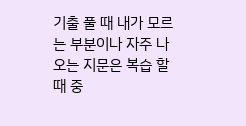기출 풀 때 내가 모르는 부분이나 자주 나오는 지문은 복습 할 때 중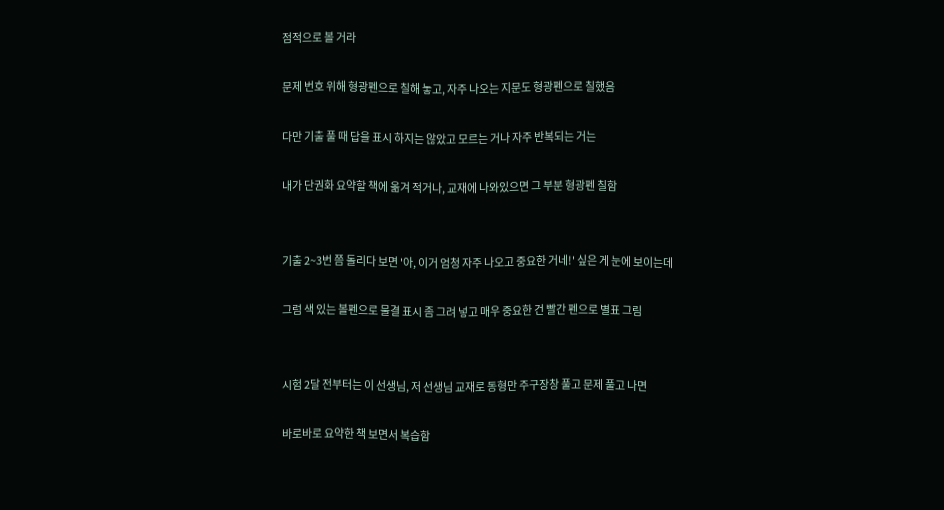점적으로 볼 거라

문제 번호 위해 형광펜으로 칠해 놓고, 자주 나오는 지문도 형광펜으로 칠했음

다만 기출 풀 때 답을 표시 하지는 않았고 모르는 거나 자주 반복되는 거는

내가 단권화 요약할 책에 옮겨 적거나, 교재에 나와있으면 그 부분 형광펜 칠함


기출 2~3번 쯤 돌리다 보면 '아, 이거 엄청 자주 나오고 중요한 거네!' 싶은 게 눈에 보이는데

그럼 색 있는 볼펜으로 물결 표시 좀 그려 넣고 매우 중요한 건 빨간 펜으로 별표 그림


시험 2달 전부터는 이 선생님, 저 선생님 교재로 동형만 주구장창 풀고 문제 풀고 나면

바로바로 요약한 책 보면서 복습함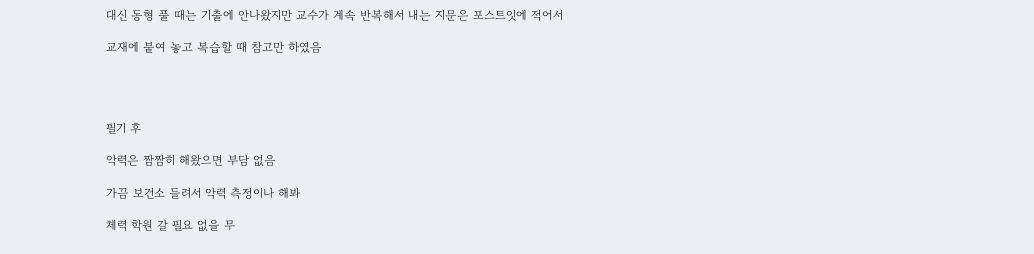대신 동형 풀 때는 기출에 안나왔지만 교수가 계속 반복해서 내는 지문은 포스트잇에 적어서

교재에 붙여 놓고 복습할 때 참고만 하였음




필기 후

악력은 짬짬히 해왔으면 부담 없음

가끔 보건소 들려서 악력 측정이나 해봐

체력 학원 갈 필요 없을 무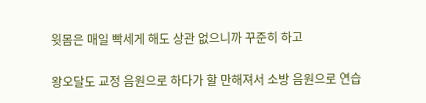윗몸은 매일 빡세게 해도 상관 없으니까 꾸준히 하고

왕오달도 교정 음원으로 하다가 할 만해져서 소방 음원으로 연습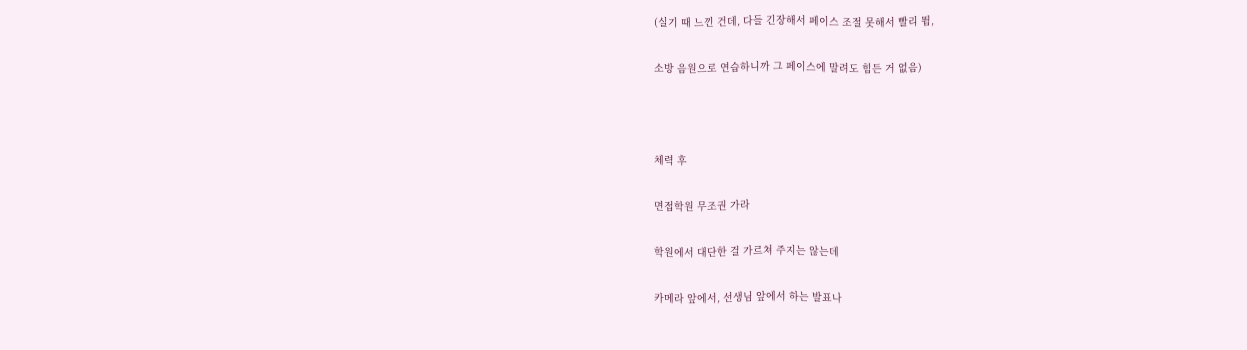(실기 때 느낀 건데, 다들 긴장해서 페이스 조절 못해서 빨리 뜀,

소방 음원으로 연습하니까 그 페이스에 말려도 힘든 거 없음)



체력 후

면접학원 무조권 가라

학원에서 대단한 걸 가르쳐 주지는 않는데

카메라 앞에서, 선생님 앞에서 하는 발표나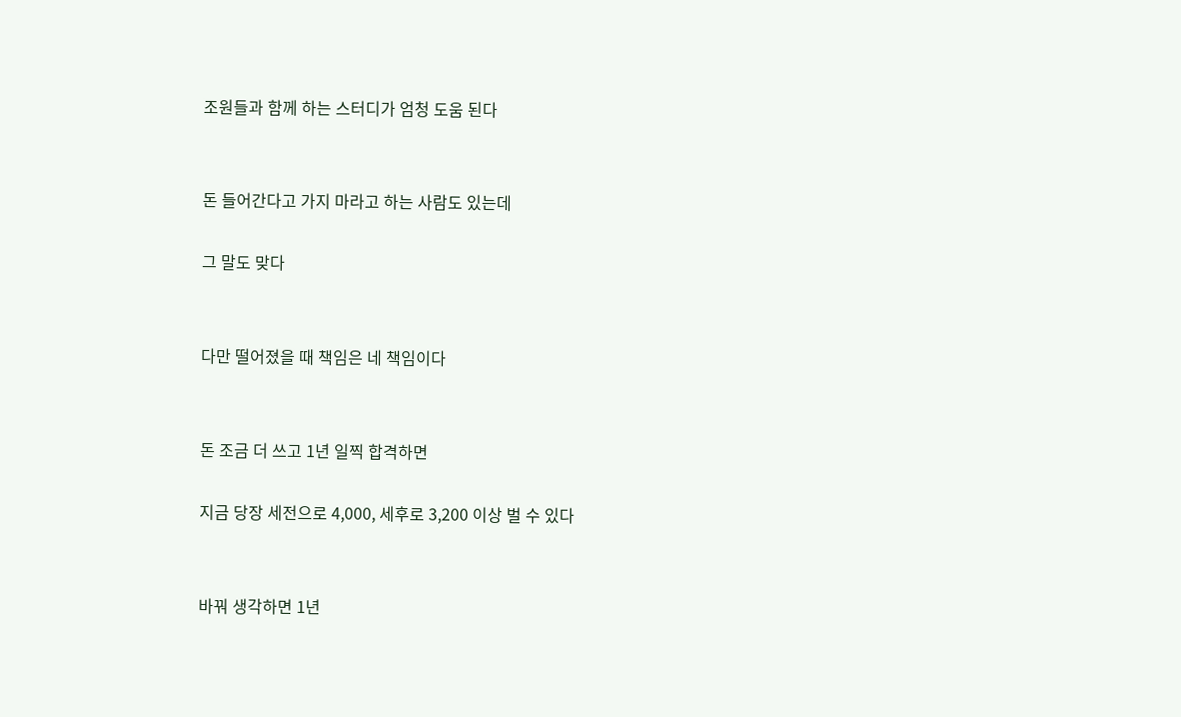조원들과 함께 하는 스터디가 엄청 도움 된다


돈 들어간다고 가지 마라고 하는 사람도 있는데

그 말도 맞다


다만 떨어졌을 때 책임은 네 책임이다


돈 조금 더 쓰고 1년 일찍 합격하면

지금 당장 세전으로 4,000, 세후로 3,200 이상 벌 수 있다


바꿔 생각하면 1년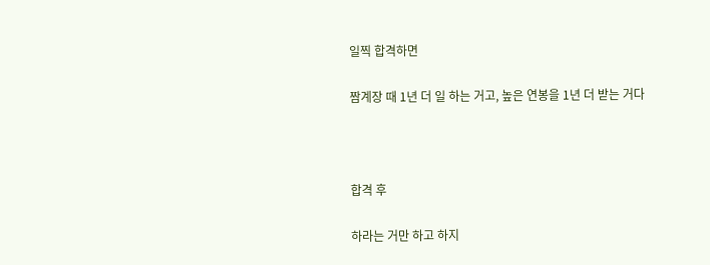일찍 합격하면

짬계장 때 1년 더 일 하는 거고, 높은 연봉을 1년 더 받는 거다



합격 후

하라는 거만 하고 하지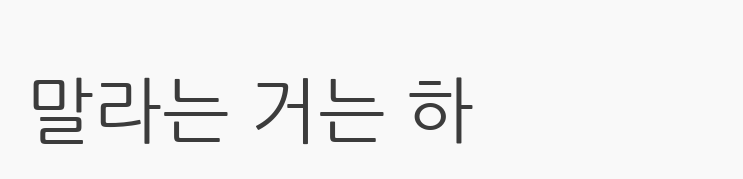말라는 거는 하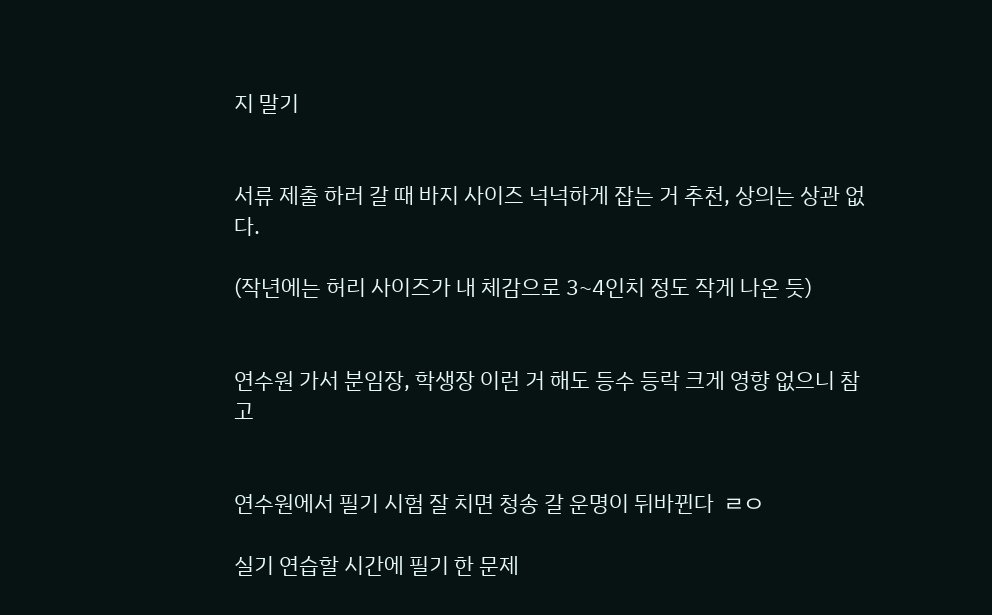지 말기


서류 제출 하러 갈 때 바지 사이즈 넉넉하게 잡는 거 추천, 상의는 상관 없다.

(작년에는 허리 사이즈가 내 체감으로 3~4인치 정도 작게 나온 듯)


연수원 가서 분임장, 학생장 이런 거 해도 등수 등락 크게 영향 없으니 참고


연수원에서 필기 시험 잘 치면 청송 갈 운명이 뒤바뀐다  ㄹㅇ

실기 연습할 시간에 필기 한 문제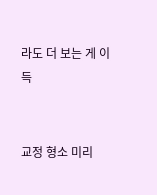라도 더 보는 게 이득


교정 형소 미리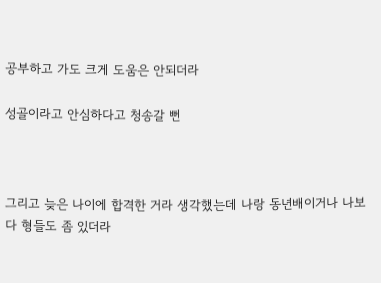공부하고 가도 크게 도움은 안되더라

성골이라고 안심하다고 청송갈 뻔



그리고 늦은 나이에 합격한 거라 생각했는데 나랑 동년배이거나 나보다 형들도 좀 있더라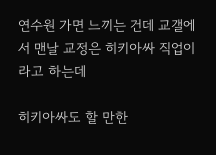연수원 가면 느끼는 건데 교갤에서 맨날 교정은 히키아싸 직업이라고 하는데

히키아싸도 할 만한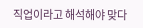직업이라고 해석해야 맞다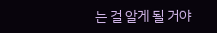는 걸 알게 될 거야